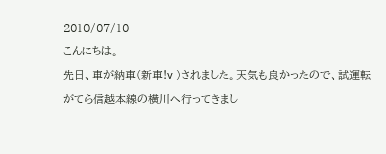2010/07/10
こんにちは。
先日、車が納車(新車!v )されました。天気も良かったので、試運転がてら信越本線の横川へ行ってきまし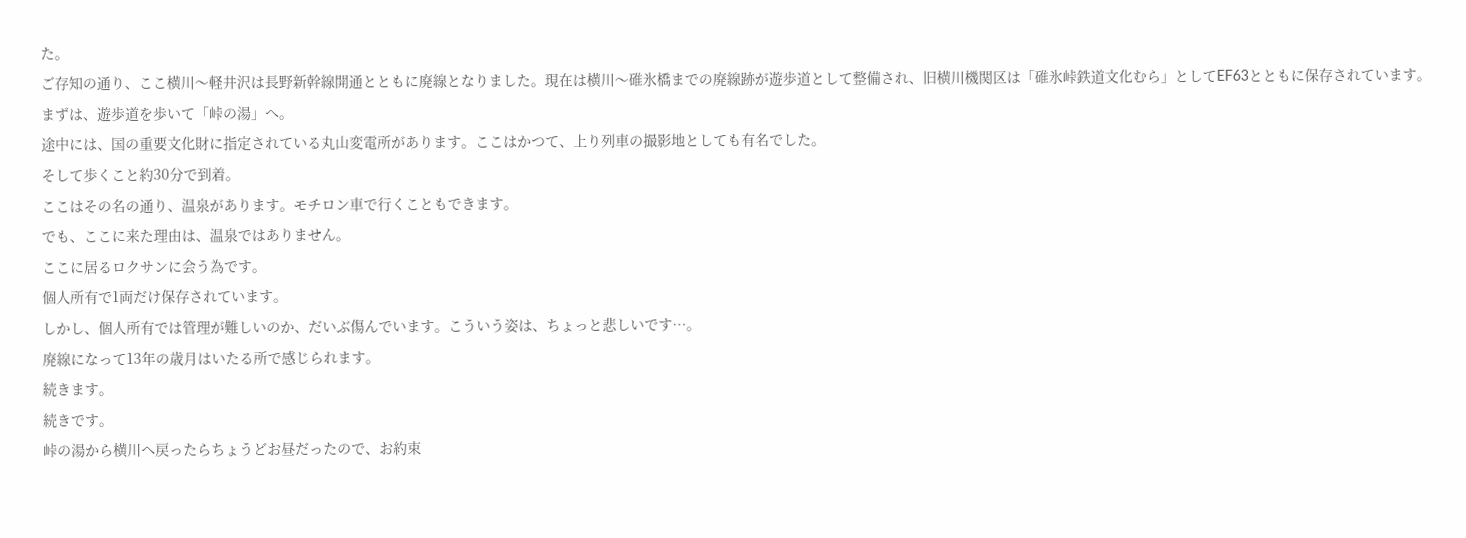た。
ご存知の通り、ここ横川〜軽井沢は長野新幹線開通とともに廃線となりました。現在は横川〜碓氷橋までの廃線跡が遊歩道として整備され、旧横川機関区は「碓氷峠鉄道文化むら」としてEF63とともに保存されています。
まずは、遊歩道を歩いて「峠の湯」へ。
途中には、国の重要文化財に指定されている丸山変電所があります。ここはかつて、上り列車の撮影地としても有名でした。
そして歩くこと約30分で到着。
ここはその名の通り、温泉があります。モチロン車で行くこともできます。
でも、ここに来た理由は、温泉ではありません。
ここに居るロクサンに会う為です。
個人所有で1両だけ保存されています。
しかし、個人所有では管理が難しいのか、だいぶ傷んでいます。こういう姿は、ちょっと悲しいです…。
廃線になって13年の歳月はいたる所で感じられます。
続きます。
続きです。
峠の湯から横川へ戻ったらちょうどお昼だったので、お約束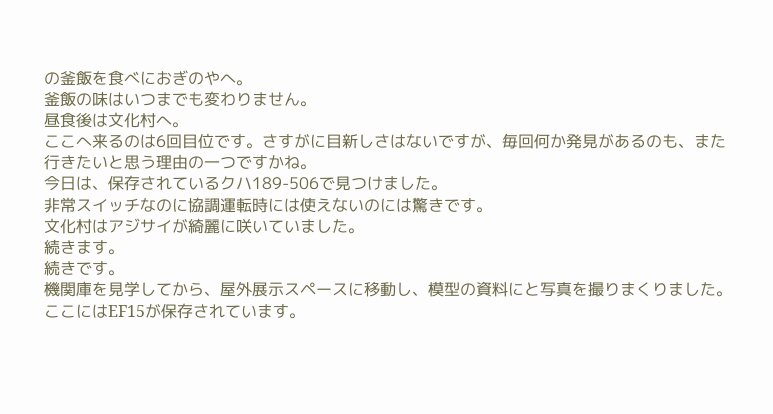の釜飯を食べにおぎのやへ。
釜飯の味はいつまでも変わりません。
昼食後は文化村へ。
ここへ来るのは6回目位です。さすがに目新しさはないですが、毎回何か発見があるのも、また行きたいと思う理由の一つですかね。
今日は、保存されているクハ189-506で見つけました。
非常スイッチなのに協調運転時には使えないのには驚きです。
文化村はアジサイが綺麗に咲いていました。
続きます。
続きです。
機関庫を見学してから、屋外展示スペースに移動し、模型の資料にと写真を撮りまくりました。
ここにはEF15が保存されています。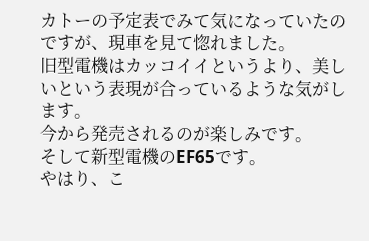カトーの予定表でみて気になっていたのですが、現車を見て惚れました。
旧型電機はカッコイイというより、美しいという表現が合っているような気がします。
今から発売されるのが楽しみです。
そして新型電機のEF65です。
やはり、こ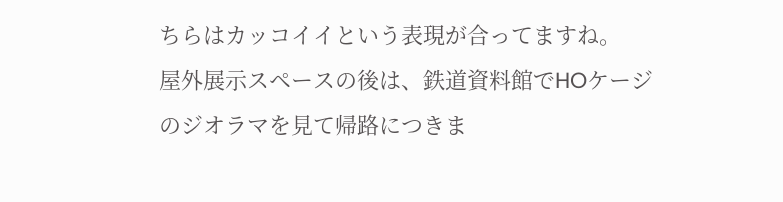ちらはカッコイイという表現が合ってますね。
屋外展示スペースの後は、鉄道資料館でHOケージのジオラマを見て帰路につきま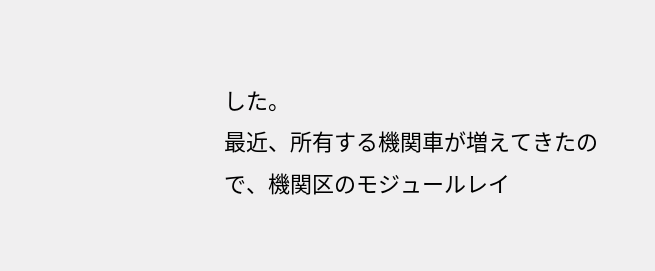した。
最近、所有する機関車が増えてきたので、機関区のモジュールレイ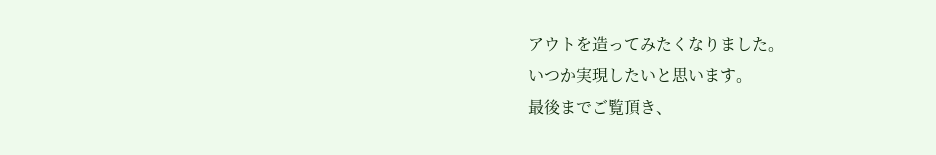アウトを造ってみたくなりました。
いつか実現したいと思います。
最後までご覧頂き、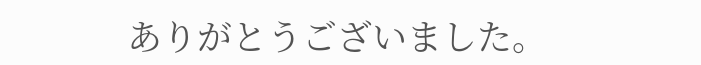ありがとうございました。